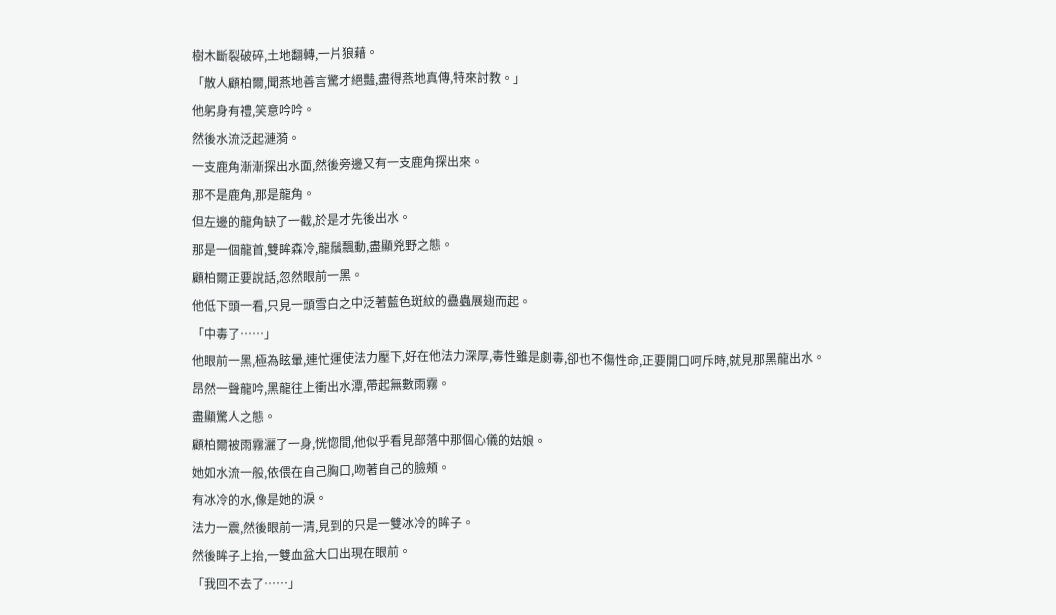樹木斷裂破碎,土地翻轉,一片狼藉。
「散人顧柏爾,聞燕地善言驚才絕豔,盡得燕地真傳,特來討教。」
他躬身有禮,笑意吟吟。
然後水流泛起漣漪。
一支鹿角漸漸探出水面,然後旁邊又有一支鹿角探出來。
那不是鹿角,那是龍角。
但左邊的龍角缺了一截,於是才先後出水。
那是一個龍首,雙眸森冷,龍鬚飄動,盡顯兇野之態。
顧柏爾正要說話,忽然眼前一黑。
他低下頭一看,只見一頭雪白之中泛著藍色斑紋的蠱蟲展翅而起。
「中毒了……」
他眼前一黑,極為眩暈,連忙運使法力壓下,好在他法力深厚,毒性雖是劇毒,卻也不傷性命,正要開口呵斥時,就見那黑龍出水。
昂然一聲龍吟,黑龍往上衝出水潭,帶起無數雨霧。
盡顯驚人之態。
顧柏爾被雨霧灑了一身,恍惚間,他似乎看見部落中那個心儀的姑娘。
她如水流一般,依偎在自己胸口,吻著自己的臉頰。
有冰冷的水,像是她的淚。
法力一震,然後眼前一清,見到的只是一雙冰冷的眸子。
然後眸子上抬,一雙血盆大口出現在眼前。
「我回不去了……」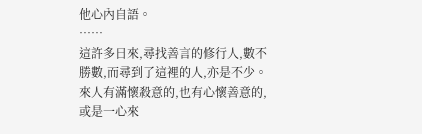他心內自語。
……
這許多日來,尋找善言的修行人,數不勝數,而尋到了這裡的人,亦是不少。
來人有滿懷殺意的,也有心懷善意的,或是一心來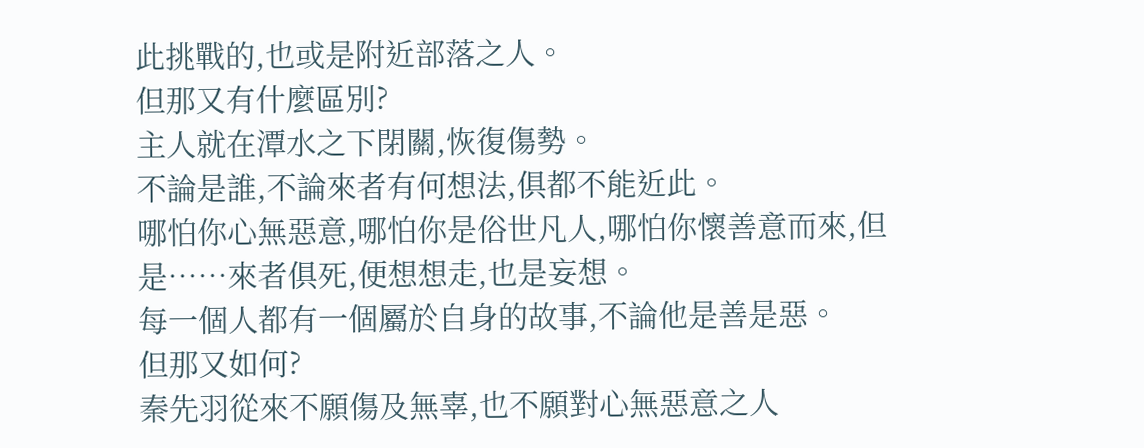此挑戰的,也或是附近部落之人。
但那又有什麼區別?
主人就在潭水之下閉關,恢復傷勢。
不論是誰,不論來者有何想法,俱都不能近此。
哪怕你心無惡意,哪怕你是俗世凡人,哪怕你懷善意而來,但是……來者俱死,便想想走,也是妄想。
每一個人都有一個屬於自身的故事,不論他是善是惡。
但那又如何?
秦先羽從來不願傷及無辜,也不願對心無惡意之人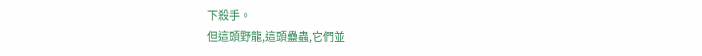下殺手。
但這頭野龍,這頭蠱蟲,它們並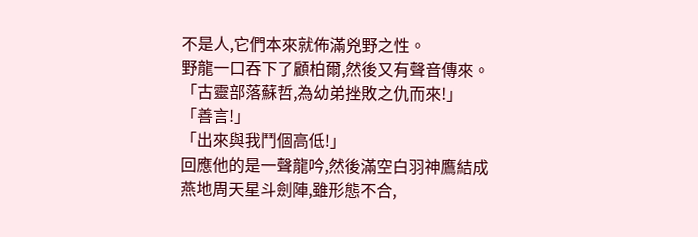不是人,它們本來就佈滿兇野之性。
野龍一口吞下了顧柏爾,然後又有聲音傳來。
「古靈部落蘇哲,為幼弟挫敗之仇而來!」
「善言!」
「出來與我鬥個高低!」
回應他的是一聲龍吟,然後滿空白羽神鷹結成燕地周天星斗劍陣,雖形態不合,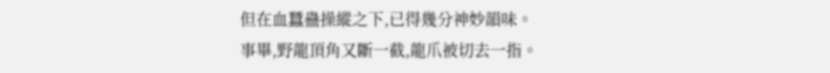但在血蠶蠱操縱之下,已得幾分神妙韻味。
事畢,野龍頂角又斷一截,龍爪被切去一指。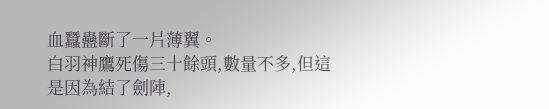血蠶蠱斷了一片薄翼。
白羽神鷹死傷三十餘頭,數量不多,但這是因為結了劍陣,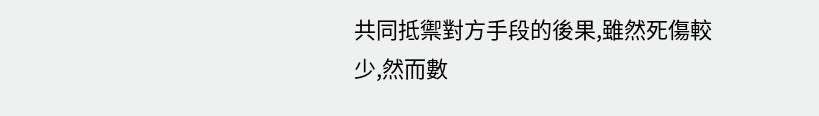共同抵禦對方手段的後果,雖然死傷較少,然而數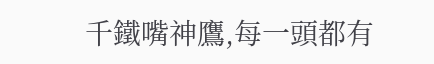千鐵嘴神鷹,每一頭都有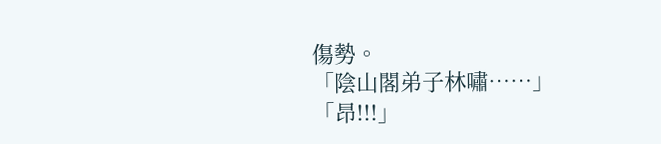傷勢。
「陰山閣弟子林嘯……」
「昂!!!」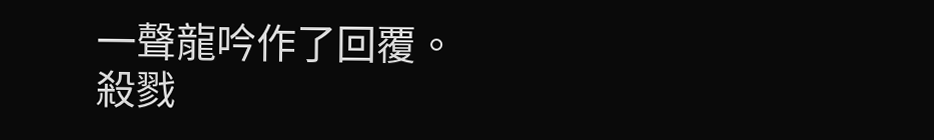一聲龍吟作了回覆。
殺戮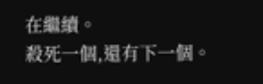在繼續。
殺死一個,還有下一個。